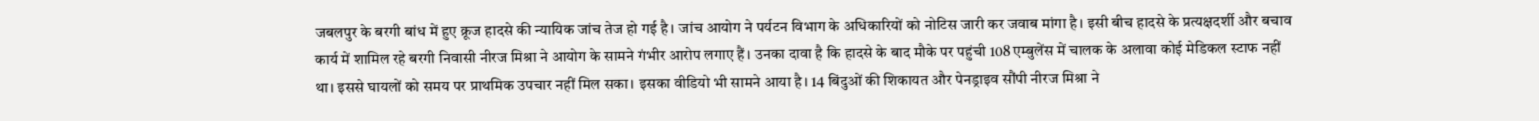जबलपुर के बरगी बांध में हुए क्रूज हादसे की न्यायिक जांच तेज हो गई है। जांच आयोग ने पर्यटन विभाग के अधिकारियों को नोटिस जारी कर जवाब मांगा है। इसी बीच हादसे के प्रत्यक्षदर्शी और बचाव कार्य में शामिल रहे बरगी निवासी नीरज मिश्रा ने आयोग के सामने गंभीर आरोप लगाए हैं। उनका दावा है कि हादसे के बाद मौके पर पहुंची 108 एम्बुलेंस में चालक के अलावा कोई मेडिकल स्टाफ नहीं था। इससे घायलों को समय पर प्राथमिक उपचार नहीं मिल सका। इसका वीडियो भी सामने आया है। 14 बिंदुओं की शिकायत और पेनड्राइव सौंपी नीरज मिश्रा ने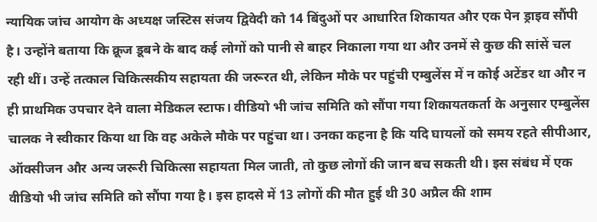न्यायिक जांच आयोग के अध्यक्ष जस्टिस संजय द्विवेदी को 14 बिंदुओं पर आधारित शिकायत और एक पेन ड्राइव सौंपी है। उन्होंने बताया कि क्रूज डूबने के बाद कई लोगों को पानी से बाहर निकाला गया था और उनमें से कुछ की सांसें चल रही थीं। उन्हें तत्काल चिकित्सकीय सहायता की जरूरत थी, लेकिन मौके पर पहुंची एम्बुलेंस में न कोई अटेंडर था और न ही प्राथमिक उपचार देने वाला मेडिकल स्टाफ। वीडियो भी जांच समिति को सौंपा गया शिकायतकर्ता के अनुसार एम्बुलेंस चालक ने स्वीकार किया था कि वह अकेले मौके पर पहुंचा था। उनका कहना है कि यदि घायलों को समय रहते सीपीआर, ऑक्सीजन और अन्य जरूरी चिकित्सा सहायता मिल जाती, तो कुछ लोगों की जान बच सकती थी। इस संबंध में एक वीडियो भी जांच समिति को सौंपा गया है। इस हादसे में 13 लोगों की मौत हुई थी 30 अप्रैल की शाम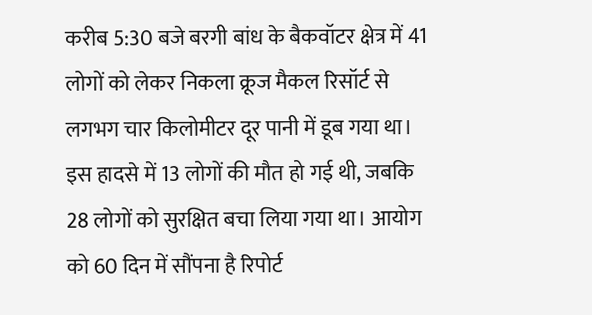करीब 5:30 बजे बरगी बांध के बैकवॉटर क्षेत्र में 41 लोगों को लेकर निकला क्रूज मैकल रिसॉर्ट से लगभग चार किलोमीटर दूर पानी में डूब गया था। इस हादसे में 13 लोगों की मौत हो गई थी, जबकि 28 लोगों को सुरक्षित बचा लिया गया था। आयोग को 60 दिन में सौंपना है रिपोर्ट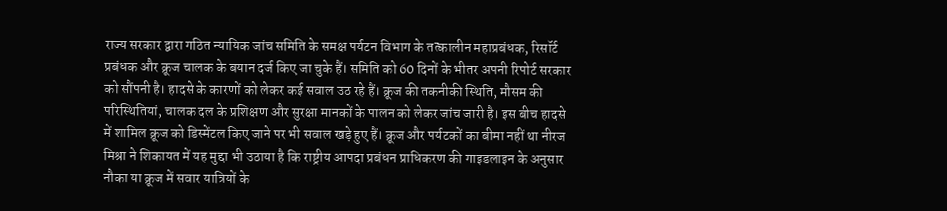राज्य सरकार द्वारा गठित न्यायिक जांच समिति के समक्ष पर्यटन विभाग के तत्कालीन महाप्रबंधक, रिसॉर्ट प्रबंधक और क्रूज चालक के बयान दर्ज किए जा चुके हैं। समिति को 60 दिनों के भीतर अपनी रिपोर्ट सरकार को सौंपनी है। हादसे के कारणों को लेकर कई सवाल उठ रहे हैं। क्रूज की तकनीकी स्थिति, मौसम की परिस्थितियां, चालक दल के प्रशिक्षण और सुरक्षा मानकों के पालन को लेकर जांच जारी है। इस बीच हादसे में शामिल क्रूज को डिस्मेंटल किए जाने पर भी सवाल खड़े हुए हैं। क्रूज और पर्यटकों का बीमा नहीं था नीरज मिश्रा ने शिकायत में यह मुद्दा भी उठाया है कि राष्ट्रीय आपदा प्रबंधन प्राधिकरण की गाइडलाइन के अनुसार नौका या क्रूज में सवार यात्रियों के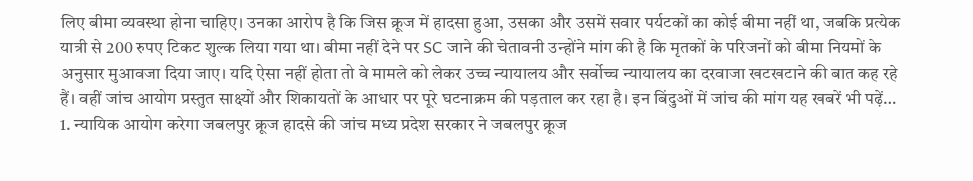लिए बीमा व्यवस्था होना चाहिए। उनका आरोप है कि जिस क्रूज में हादसा हुआ, उसका और उसमें सवार पर्यटकों का कोई बीमा नहीं था, जबकि प्रत्येक यात्री से 200 रुपए टिकट शुल्क लिया गया था। बीमा नहीं देने पर SC जाने की चेतावनी उन्होंने मांग की है कि मृतकों के परिजनों को बीमा नियमों के अनुसार मुआवजा दिया जाए। यदि ऐसा नहीं होता तो वे मामले को लेकर उच्च न्यायालय और सर्वोच्च न्यायालय का दरवाजा खटखटाने की बात कह रहे हैं। वहीं जांच आयोग प्रस्तुत साक्ष्यों और शिकायतों के आधार पर पूरे घटनाक्रम की पड़ताल कर रहा है। इन बिंदुओं में जांच की मांग यह खबरें भी पढ़ें… 1. न्यायिक आयोग करेगा जबलपुर क्रूज हादसे की जांच मध्य प्रदेश सरकार ने जबलपुर क्रूज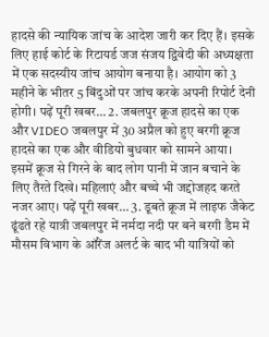हादसे की न्यायिक जांच के आदेश जारी कर दिए हैं। इसके लिए हाई कोर्ट के रिटायर्ड जज संजय द्विवेदी की अध्यक्षता में एक सदस्यीय जांच आयोग बनाया है। आयोग को 3 महीने के भीतर 5 बिंदुओं पर जांच करके अपनी रिपोर्ट देनी होगी। पढ़ें पूरी खबर… 2. जबलपुर क्रूज हादसे का एक और VIDEO जबलपुर में 30 अप्रैल को हुए बरगी क्रूज हादसे का एक और वीडियो बुधवार को सामने आया। इसमें क्रूज से गिरने के बाद लोग पानी में जान बचाने के लिए तैरते दिखे। महिलाएं और बच्चे भी जद्दोजहद करते नजर आए। पढ़ें पूरी खबर… 3. डूबते क्रूज में लाइफ जैकेट ढूंढते रहे यात्री जबलपुर में नर्मदा नदी पर बने बरगी डैम में मौसम विभाग के ऑरेंज अलर्ट के बाद भी यात्रियों को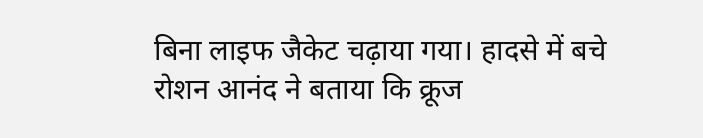बिना लाइफ जैकेट चढ़ाया गया। हादसे में बचे रोशन आनंद ने बताया कि क्रूज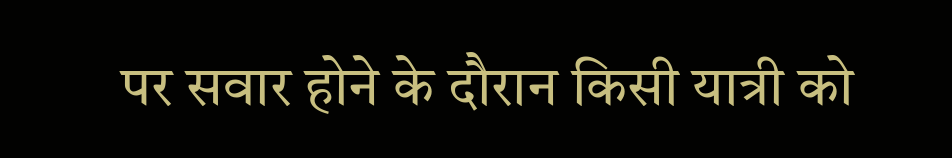पर सवार होने के दौरान किसी यात्री को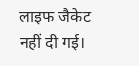लाइफ जैकेट नहीं दी गई।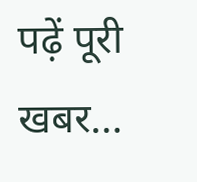पढ़ें पूरी खबर…